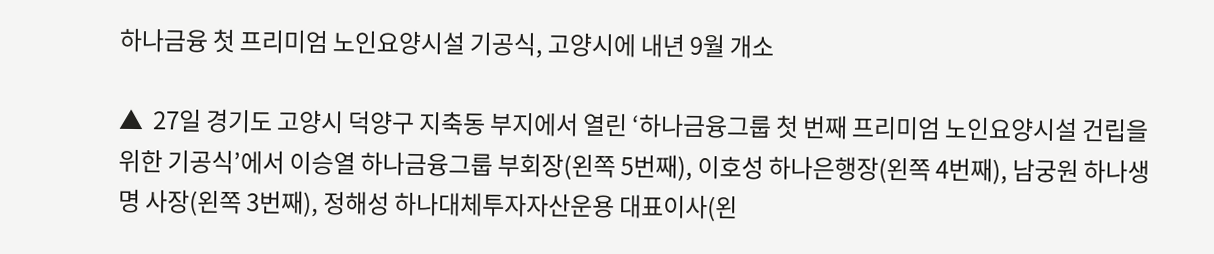하나금융 첫 프리미엄 노인요양시설 기공식, 고양시에 내년 9월 개소

▲  27일 경기도 고양시 덕양구 지축동 부지에서 열린 ‘하나금융그룹 첫 번째 프리미엄 노인요양시설 건립을 위한 기공식’에서 이승열 하나금융그룹 부회장(왼쪽 5번째), 이호성 하나은행장(왼쪽 4번째), 남궁원 하나생명 사장(왼쪽 3번째), 정해성 하나대체투자자산운용 대표이사(왼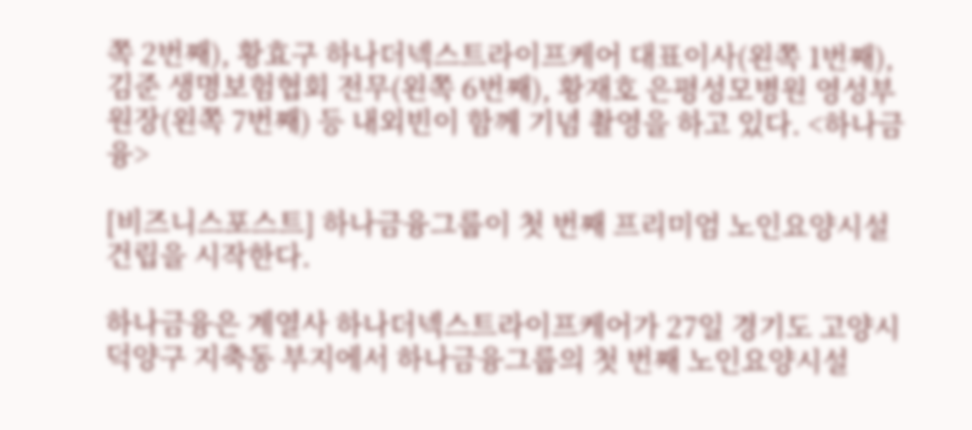쪽 2번째), 황효구 하나더넥스트라이프케어 대표이사(왼쪽 1번째), 김준 생명보험협회 전무(왼쪽 6번째), 황재호 은평성모병원 영성부원장(왼쪽 7번째) 등 내외빈이 함께 기념 촬영을 하고 있다. <하나금융>

[비즈니스포스트] 하나금융그룹이 첫 번째 프리미엄 노인요양시설 건립을 시작한다.

하나금융은 계열사 하나더넥스트라이프케어가 27일 경기도 고양시 덕양구 지축동 부지에서 하나금융그룹의 첫 번째 노인요양시설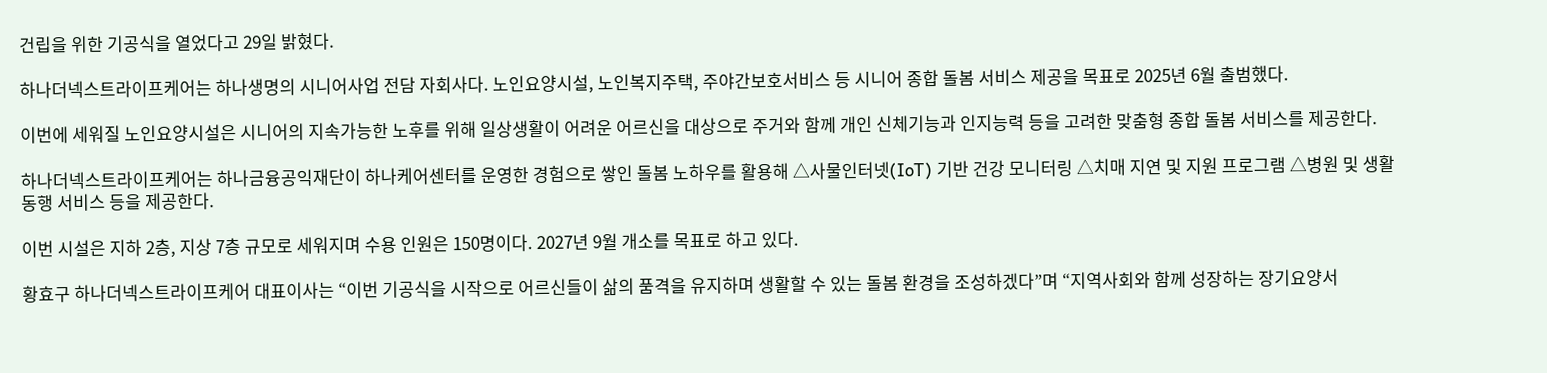건립을 위한 기공식을 열었다고 29일 밝혔다.

하나더넥스트라이프케어는 하나생명의 시니어사업 전담 자회사다. 노인요양시설, 노인복지주택, 주야간보호서비스 등 시니어 종합 돌봄 서비스 제공을 목표로 2025년 6월 출범했다.

이번에 세워질 노인요양시설은 시니어의 지속가능한 노후를 위해 일상생활이 어려운 어르신을 대상으로 주거와 함께 개인 신체기능과 인지능력 등을 고려한 맞춤형 종합 돌봄 서비스를 제공한다.

하나더넥스트라이프케어는 하나금융공익재단이 하나케어센터를 운영한 경험으로 쌓인 돌봄 노하우를 활용해 △사물인터넷(IoT) 기반 건강 모니터링 △치매 지연 및 지원 프로그램 △병원 및 생활 동행 서비스 등을 제공한다.

이번 시설은 지하 2층, 지상 7층 규모로 세워지며 수용 인원은 150명이다. 2027년 9월 개소를 목표로 하고 있다.

황효구 하나더넥스트라이프케어 대표이사는 “이번 기공식을 시작으로 어르신들이 삶의 품격을 유지하며 생활할 수 있는 돌봄 환경을 조성하겠다”며 “지역사회와 함께 성장하는 장기요양서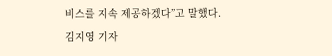비스를 지속 제공하겠다”고 말했다. 김지영 기자